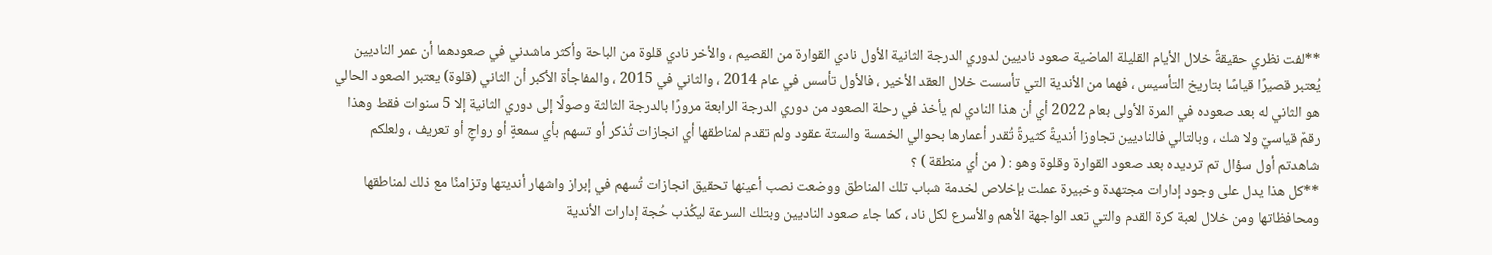**لفت نظري حقيقةً خلال الأيام القليلة الماضية صعود ناديين لدوري الدرجة الثانية الأول نادي القوارة من القصيم ، والأخر نادي قلوة من الباحة وأكثر ماشدني في صعودهما أن عمر الناديين يُعتبر قصيرًا قياسًا بتاريخ التأسيس ، فهما من الأندية التي تأسست خلال العقد الأخير ، فالأول تأسس في عام 2014 ، والثاني في 2015 ، والمفاجأة الأكبر أن الثاني (قلوة) يعتبر الصعود الحالي هو الثاني له بعد صعوده في المرة الأولى بعام 2022 أي أن هذا النادي لم يأخذ في رحلة الصعود من دوري الدرجة الرابعة مرورًا بالدرجة الثالثة وصولًا إلى دوري الثانية إلا 5 سنوات فقط وهذا رقمٌ قياسيٌ ولا شك ، وبالتالي فالناديين تجاوزا أنديةً كثيرةً تُقدر أعمارها بحوالي الخمسة والستة عقود ولم تقدم لمناطقها أي انجازات تُذكر أو تسهم بأي سمعةٍ أو رواجٍ أو تعريف ، ولعلكم شاهدتم أول سؤال تم ترديده بعد صعود القوارة وقلوة وهو : ( من أي منطقة ) ؟
**كل هذا يدل على وجود إدارات مجتهدة وخبيرة عملت بإخلاص لخدمة شباب تلك المناطق ووضعت نصب أعينها تحقيق انجازات تُسهم في إبراز واشهار أنديتها وتزامنًا مع ذلك لمناطقها ومحافظاتها ومن خلال لعبة كرة القدم والتي تعد الواجهة الأهم والأسرع لكل ناد ، كما جاء صعود الناديين وبتلك السرعة ليكُذب حُجة إدارات الأندية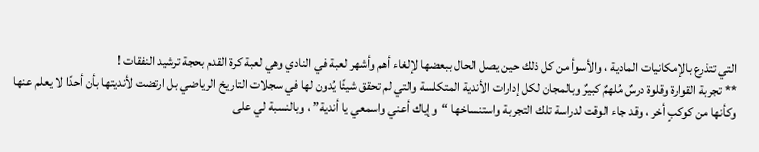التي تتذرع بالإمكانيات المادية ، والأسوأ من كل ذلك حين يصل الحال ببعضها لإلغاء أهم وأشهر لعبة في النادي وهي لعبة كرة القدم بحجة ترشيد النفقات !
** تجربة القوارة وقلوة درسٌ مُلهمٌ كبيرٌ وبالمجان لكل إدارات الأندية المتكلسة والتي لم تحقق شيئًا يُدون لها في سجلات التاريخ الرياضي بل ارتضت لأنديتها بأن أحدًا لا يعلم عنها وكأنها من كوكبٍ أخر ، وقد جاء الوقت لدراسة تلك التجربة واستنساخها “وإياك أعني واسمعي يا أندية” ، وبالنسبة لي على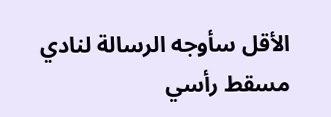الأقل سأوجه الرسالة لنادي مسقط رأسي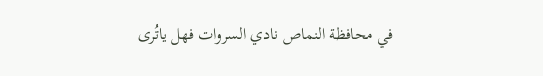في محافظة النماص نادي السروات فهل ياتُرى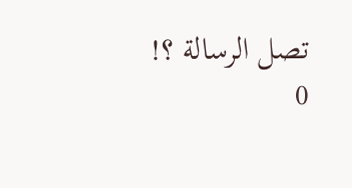تصل الرسالة ؟!
0